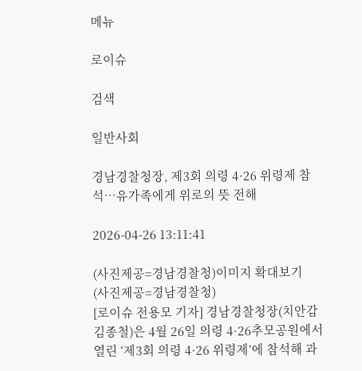메뉴

로이슈

검색

일반사회

경남경찰청장, 제3회 의령 4·26 위령제 참석…유가족에게 위로의 뜻 전해

2026-04-26 13:11:41

(사진제공=경남경찰청)이미지 확대보기
(사진제공=경남경찰청)
[로이슈 전용모 기자] 경남경찰청장(치안감 김종철)은 4월 26일 의령 4·26추모공원에서 열린 ‘제3회 의령 4·26 위령제’에 참석해 과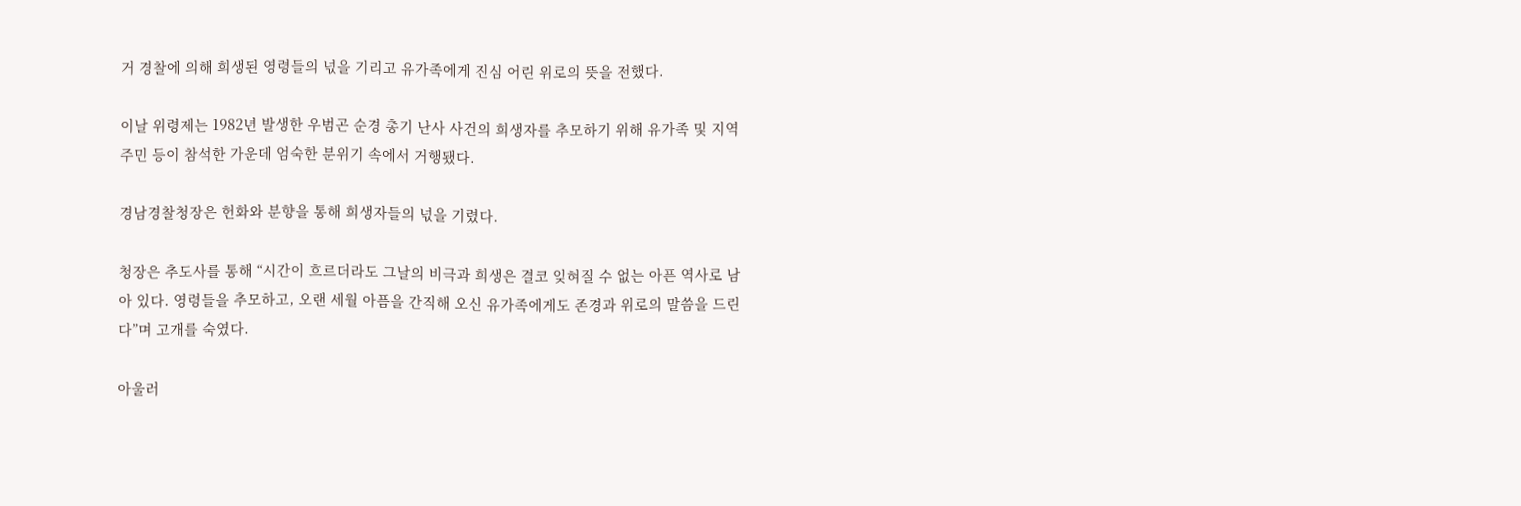거 경찰에 의해 희생된 영령들의 넋을 기리고 유가족에게 진심 어린 위로의 뜻을 전했다.

이날 위령제는 1982년 발생한 우범곤 순경 총기 난사 사건의 희생자를 추모하기 위해 유가족 및 지역주민 등이 참석한 가운데 엄숙한 분위기 속에서 거행됐다.

경남경찰청장은 헌화와 분향을 통해 희생자들의 넋을 기렸다.

청장은 추도사를 통해 “시간이 흐르더라도 그날의 비극과 희생은 결코 잊혀질 수 없는 아픈 역사로 남아 있다. 영령들을 추모하고, 오랜 세월 아픔을 간직해 오신 유가족에게도 존경과 위로의 말씀을 드린다”며 고개를 숙였다.

아울러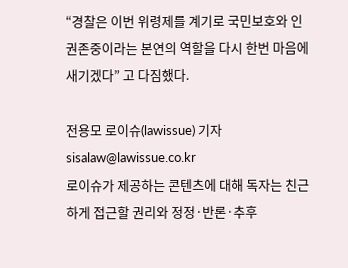“경찰은 이번 위령제를 계기로 국민보호와 인권존중이라는 본연의 역할을 다시 한번 마음에 새기겠다” 고 다짐했다.

전용모 로이슈(lawissue) 기자 sisalaw@lawissue.co.kr
로이슈가 제공하는 콘텐츠에 대해 독자는 친근하게 접근할 권리와 정정·반론·추후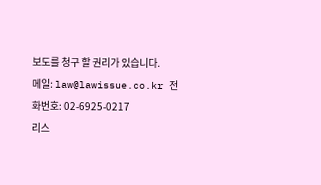보도를 청구 할 권리가 있습니다.
메일: law@lawissue.co.kr 전화번호: 02-6925-0217
리스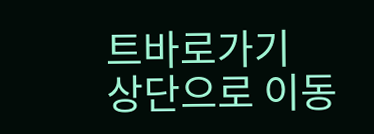트바로가기
상단으로 이동